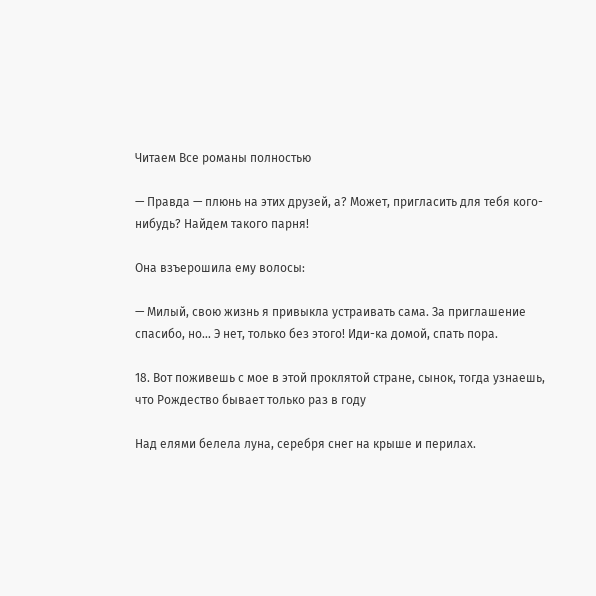Читаем Все романы полностью

— Правда — плюнь на этих друзей, а? Может, пригласить для тебя кого-нибудь? Найдем такого парня!

Она взъерошила ему волосы:

— Милый, свою жизнь я привыкла устраивать сама. За приглашение спасибо, но… Э нет, только без этого! Иди-ка домой, спать пора.

18. Вот поживешь с мое в этой проклятой стране, сынок, тогда узнаешь, что Рождество бывает только раз в году

Над елями белела луна, серебря снег на крыше и перилах.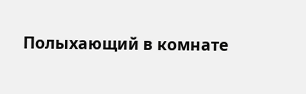Полыхающий в комнате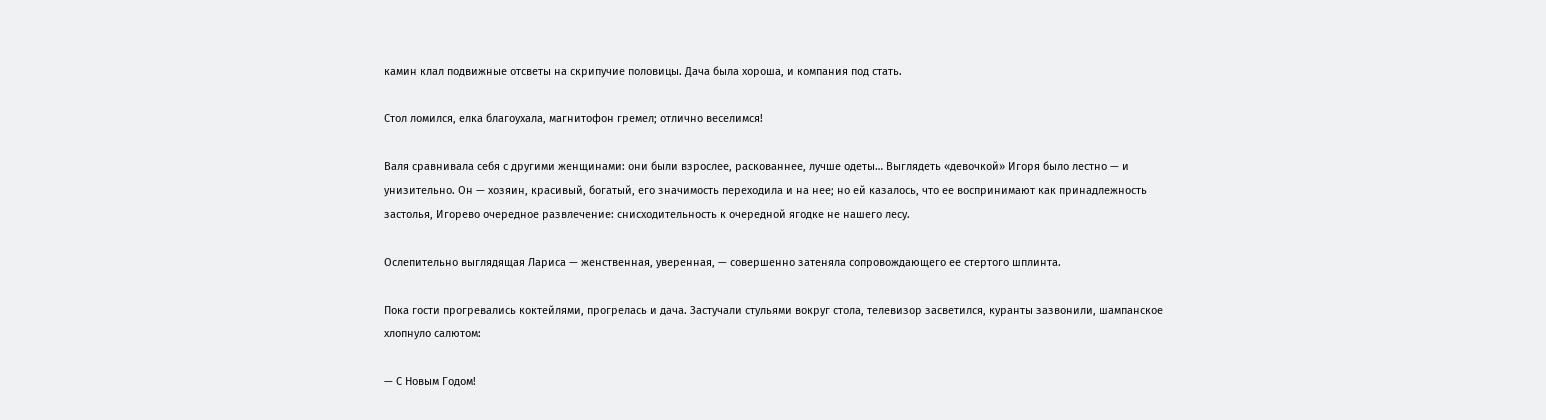камин клал подвижные отсветы на скрипучие половицы. Дача была хороша, и компания под стать.

Стол ломился, елка благоухала, магнитофон гремел; отлично веселимся!

Валя сравнивала себя с другими женщинами: они были взрослее, раскованнее, лучше одеты… Выглядеть «девочкой» Игоря было лестно — и унизительно. Он — хозяин, красивый, богатый, его значимость переходила и на нее; но ей казалось, что ее воспринимают как принадлежность застолья, Игорево очередное развлечение: снисходительность к очередной ягодке не нашего лесу.

Ослепительно выглядящая Лариса — женственная, уверенная, — совершенно затеняла сопровождающего ее стертого шплинта.

Пока гости прогревались коктейлями, прогрелась и дача. Застучали стульями вокруг стола, телевизор засветился, куранты зазвонили, шампанское хлопнуло салютом:

— С Новым Годом!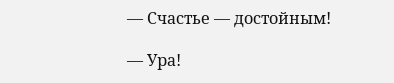— Счастье — достойным!

— Ура!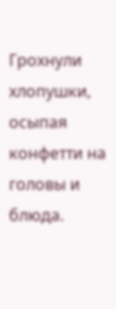Грохнули хлопушки, осыпая конфетти на головы и блюда.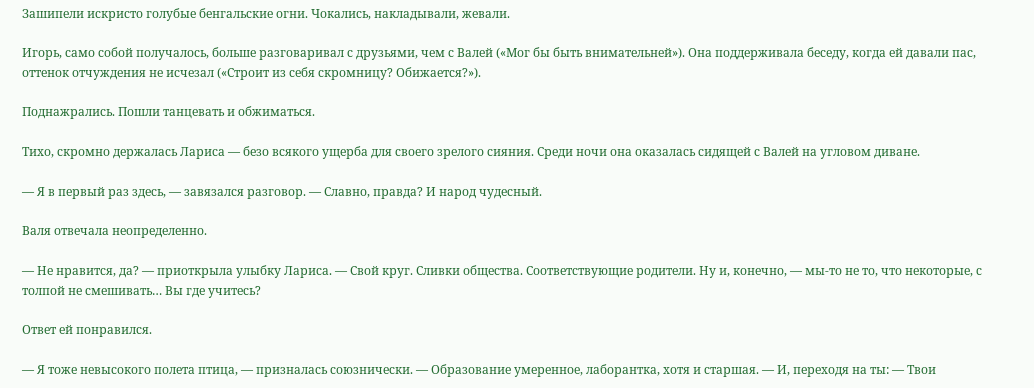Зашипели искристо голубые бенгальские огни. Чокались, накладывали, жевали.

Игорь, само собой получалось, больше разговаривал с друзьями, чем с Валей («Мог бы быть внимательней»). Она поддерживала беседу, когда ей давали пас, оттенок отчуждения не исчезал («Строит из себя скромницу? Обижается?»).

Поднажрались. Пошли танцевать и обжиматься.

Тихо, скромно держалась Лариса — безо всякого ущерба для своего зрелого сияния. Среди ночи она оказалась сидящей с Валей на угловом диване.

— Я в первый раз здесь, — завязался разговор. — Славно, правда? И народ чудесный.

Валя отвечала неопределенно.

— Не нравится, да? — приоткрыла улыбку Лариса. — Свой круг. Сливки общества. Соответствующие родители. Ну и, конечно, — мы-то не то, что некоторые, с толпой не смешивать… Вы где учитесь?

Ответ ей понравился.

— Я тоже невысокого полета птица, — призналась союзнически. — Образование умеренное, лаборантка, хотя и старшая. — И, переходя на ты: — Твои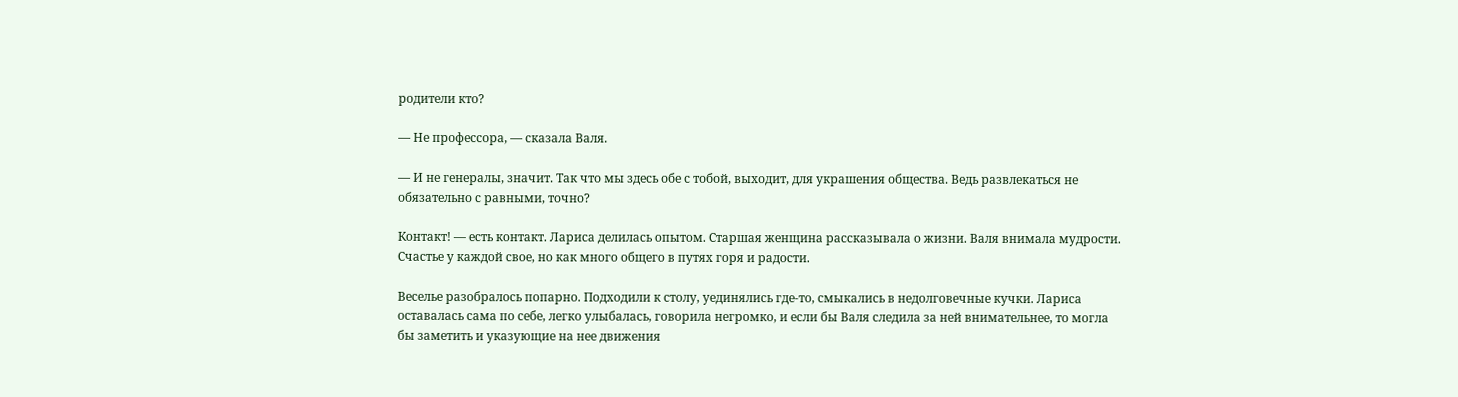родители кто?

— Не профессора, — сказала Валя.

— И не генералы, значит. Так что мы здесь обе с тобой, выходит, для украшения общества. Ведь развлекаться не обязательно с равными, точно?

Контакт! — есть контакт. Лариса делилась опытом. Старшая женщина рассказывала о жизни. Валя внимала мудрости. Счастье у каждой свое, но как много общего в путях горя и радости.

Веселье разобралось попарно. Подходили к столу, уединялись где-то, смыкались в недолговечные кучки. Лариса оставалась сама по себе, легко улыбалась, говорила негромко, и если бы Валя следила за ней внимательнее, то могла бы заметить и указующие на нее движения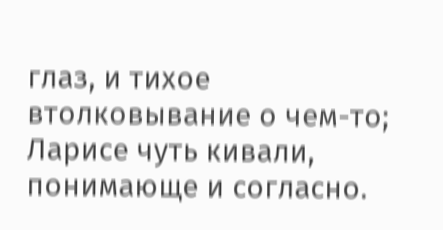глаз, и тихое втолковывание о чем-то; Ларисе чуть кивали, понимающе и согласно.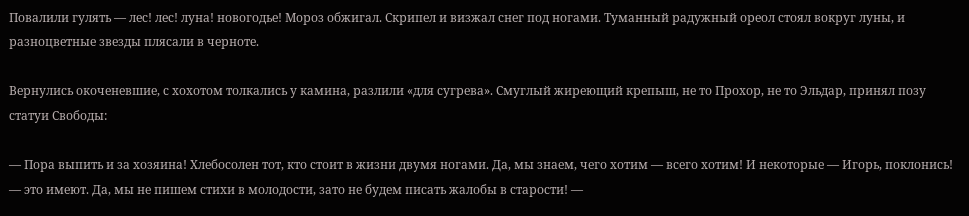Повалили гулять — лес! лес! луна! новогодье! Мороз обжигал. Скрипел и визжал снег под ногами. Туманный радужный ореол стоял вокруг луны, и разноцветные звезды плясали в черноте.

Вернулись окоченевшие, с хохотом толкались у камина, разлили «для сугрева». Смуглый жиреющий крепыш, не то Прохор, не то Эльдар, принял позу статуи Свободы:

— Пора выпить и за хозяина! Хлебосолен тот, кто стоит в жизни двумя ногами. Да, мы знаем, чего хотим — всего хотим! И некоторые — Игорь, поклонись! — это имеют. Да, мы не пишем стихи в молодости, зато не будем писать жалобы в старости! —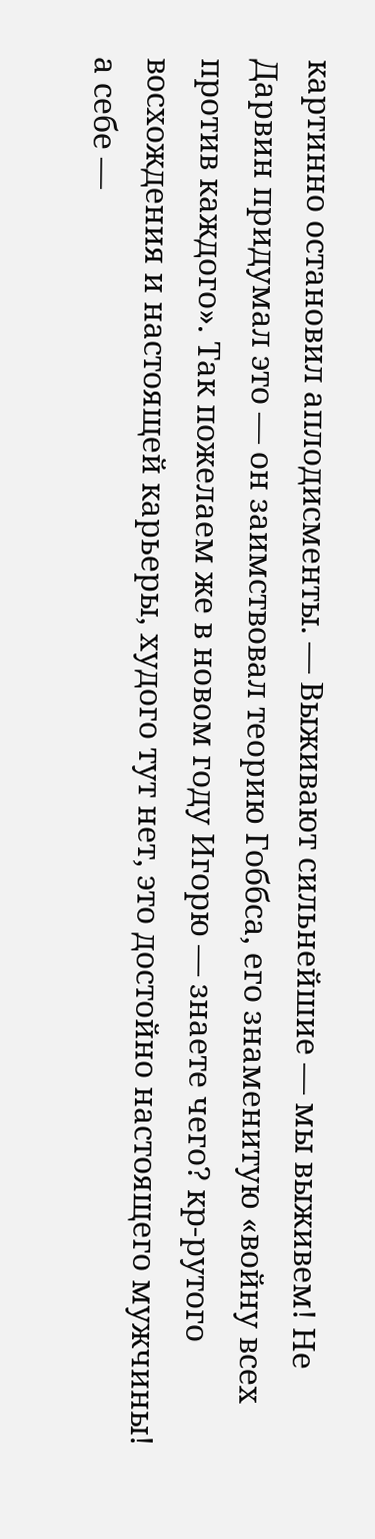картинно остановил аплодисменты. — Выживают сильнейшие — мы выживем! Не Дарвин придумал это — он заимствовал теорию Гоббса, его знаменитую «войну всех против каждого». Так пожелаем же в новом году Игорю — знаете чего? кр-рутого восхождения и настоящей карьеры, худого тут нет, это достойно настоящего мужчины! а себе —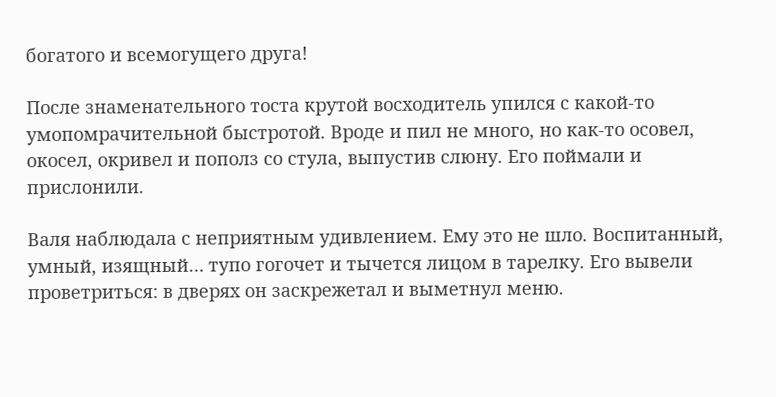богатого и всемогущего друга!

После знаменательного тоста крутой восходитель упился с какой-то умопомрачительной быстротой. Вроде и пил не много, но как-то осовел, окосел, окривел и пополз со стула, выпустив слюну. Его поймали и прислонили.

Валя наблюдала с неприятным удивлением. Ему это не шло. Воспитанный, умный, изящный… тупо гогочет и тычется лицом в тарелку. Его вывели проветриться: в дверях он заскрежетал и выметнул меню.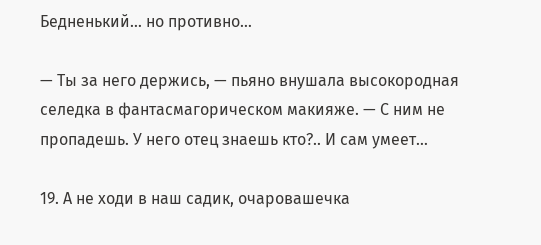Бедненький… но противно…

— Ты за него держись, — пьяно внушала высокородная селедка в фантасмагорическом макияже. — С ним не пропадешь. У него отец знаешь кто?.. И сам умеет…

19. А не ходи в наш садик, очаровашечка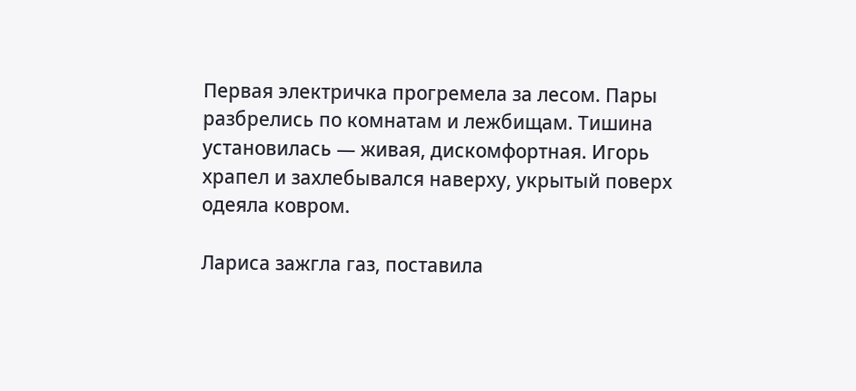Первая электричка прогремела за лесом. Пары разбрелись по комнатам и лежбищам. Тишина установилась — живая, дискомфортная. Игорь храпел и захлебывался наверху, укрытый поверх одеяла ковром.

Лариса зажгла газ, поставила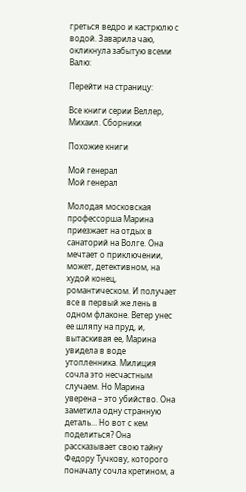греться ведро и кастрюлю с водой. Заварила чаю, окликнула забытую всеми Валю:

Перейти на страницу:

Все книги серии Веллер, Михаил. Сборники

Похожие книги

Мой генерал
Мой генерал

Молодая московская профессорша Марина приезжает на отдых в санаторий на Волге. Она мечтает о приключении, может, детективном, на худой конец, романтическом. И получает все в первый же лень в одном флаконе. Ветер унес ее шляпу на пруд, и, вытаскивая ее, Марина увидела в воде утопленника. Милиция сочла это несчастным случаем. Но Марина уверена – это убийство. Она заметила одну странную деталь… Но вот с кем поделиться? Она рассказывает свою тайну Федору Тучкову, которого поначалу сочла кретином, а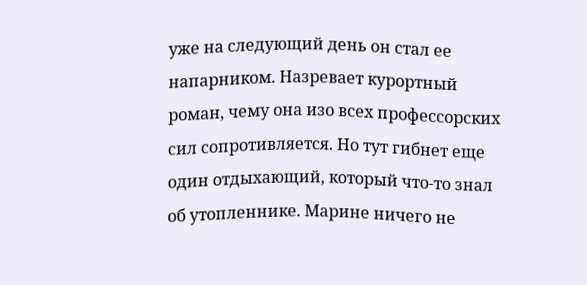уже на следующий день он стал ее напарником. Назревает курортный роман, чему она изо всех профессорских сил сопротивляется. Но тут гибнет еще один отдыхающий, который что-то знал об утопленнике. Марине ничего не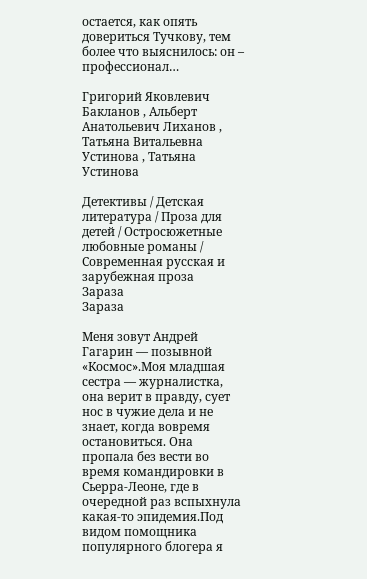остается, как опять довериться Тучкову, тем более что выяснилось: он – профессионал…

Григорий Яковлевич Бакланов , Альберт Анатольевич Лиханов , Татьяна Витальевна Устинова , Татьяна Устинова

Детективы / Детская литература / Проза для детей / Остросюжетные любовные романы / Современная русская и зарубежная проза
Зараза
Зараза

Меня зовут Андрей Гагарин — позывной «Космос».Моя младшая сестра — журналистка, она верит в правду, сует нос в чужие дела и не знает, когда вовремя остановиться. Она пропала без вести во время командировки в Сьерра-Леоне, где в очередной раз вспыхнула какая-то эпидемия.Под видом помощника популярного блогера я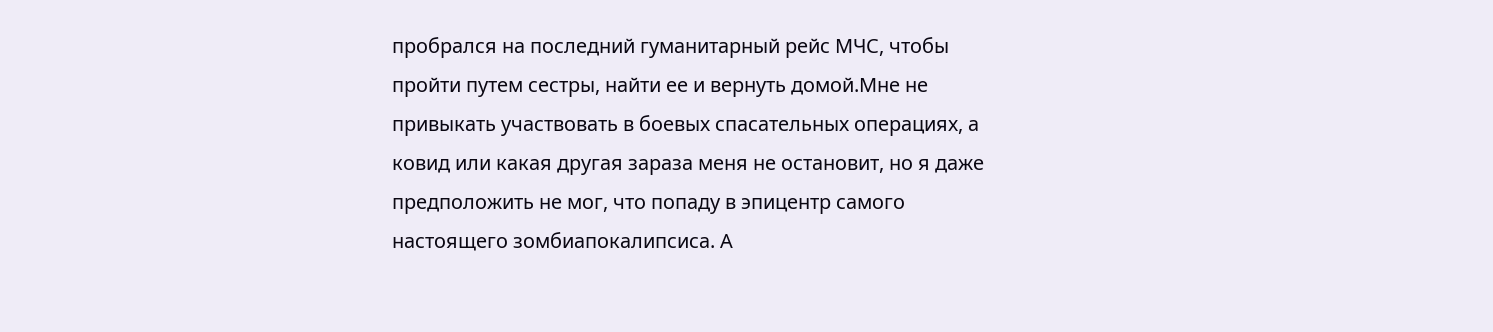пробрался на последний гуманитарный рейс МЧС, чтобы пройти путем сестры, найти ее и вернуть домой.Мне не привыкать участвовать в боевых спасательных операциях, а ковид или какая другая зараза меня не остановит, но я даже предположить не мог, что попаду в эпицентр самого настоящего зомбиапокалипсиса. А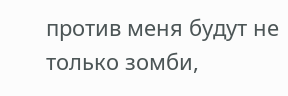против меня будут не только зомби,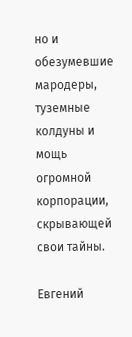но и обезумевшие мародеры, туземные колдуны и мощь огромной корпорации, скрывающей свои тайны.

Евгений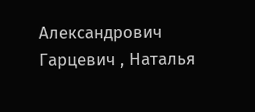Александрович Гарцевич , Наталья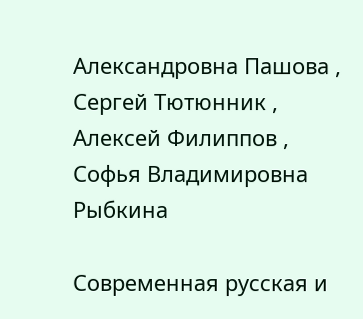Александровна Пашова , Сергей Тютюнник , Алексей Филиппов , Софья Владимировна Рыбкина

Современная русская и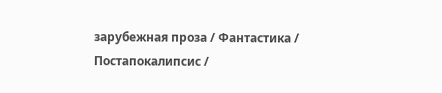зарубежная проза / Фантастика / Постапокалипсис /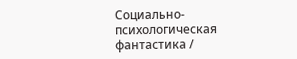Социально-психологическая фантастика /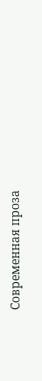Современная проза